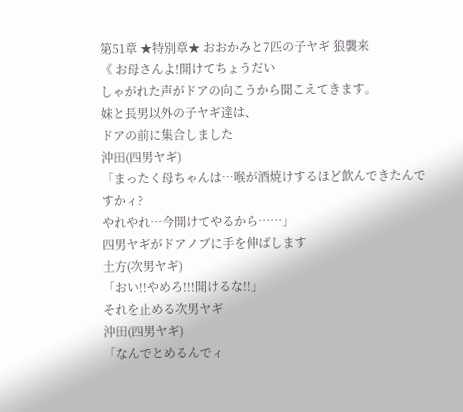第51章 ★特別章★ おおかみと7匹の子ヤギ 狼襲来
《 お母さんよ!開けてちょうだい
しゃがれた声がドアの向こうから聞こえてきます。
妹と長男以外の子ヤギ達は、
ドアの前に集合しました
沖田(四男ヤギ)
「まったく母ちゃんは…喉が酒焼けするほど飲んできたんですかィ?
やれやれ…今開けてやるから……」
四男ヤギがドアノブに手を伸ばします
土方(次男ヤギ)
「おい!!やめろ!!!開けるな!!」
それを止める次男ヤギ
沖田(四男ヤギ)
「なんでとめるんでィ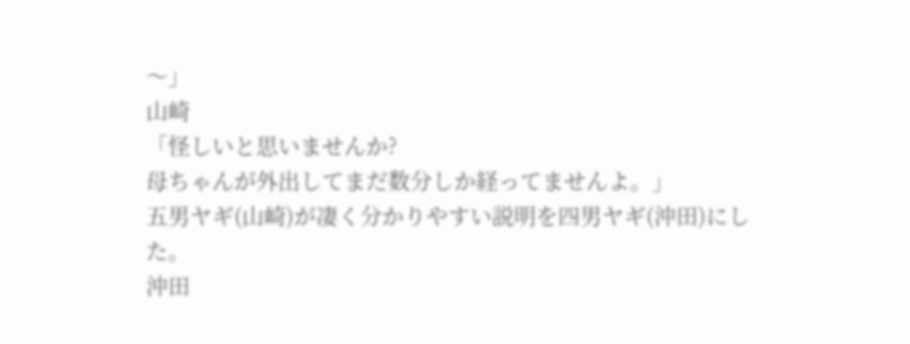〜」
山崎
「怪しいと思いませんか?
母ちゃんが外出してまだ数分しか経ってませんよ。」
五男ヤギ(山崎)が凄く分かりやすい説明を四男ヤギ(沖田)にした。
沖田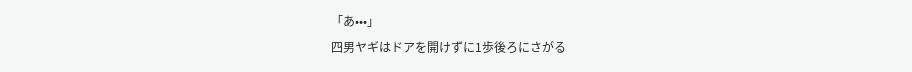「あ•••」
四男ヤギはドアを開けずに1歩後ろにさがる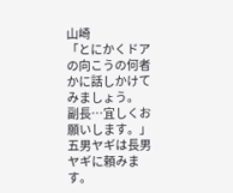山崎
「とにかくドアの向こうの何者かに話しかけてみましょう。
副長…宜しくお願いします。」
五男ヤギは長男ヤギに頼みます。